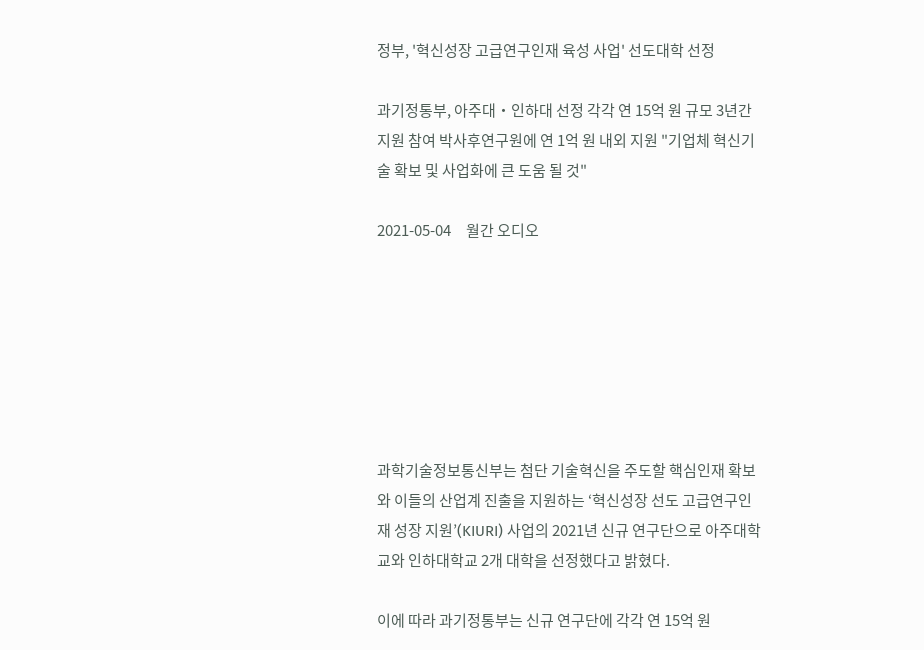정부, '혁신성장 고급연구인재 육성 사업' 선도대학 선정

과기정통부, 아주대‧인하대 선정 각각 연 15억 원 규모 3년간 지원 참여 박사후연구원에 연 1억 원 내외 지원 "기업체 혁신기술 확보 및 사업화에 큰 도움 될 것"

2021-05-04     월간 오디오







과학기술정보통신부는 첨단 기술혁신을 주도할 핵심인재 확보와 이들의 산업계 진출을 지원하는 ‘혁신성장 선도 고급연구인재 성장 지원’(KIURI) 사업의 2021년 신규 연구단으로 아주대학교와 인하대학교 2개 대학을 선정했다고 밝혔다.

이에 따라 과기정통부는 신규 연구단에 각각 연 15억 원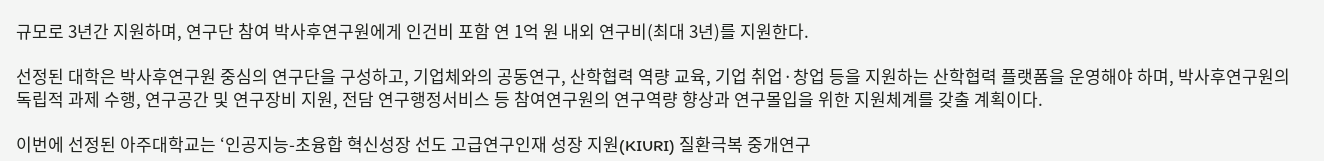규모로 3년간 지원하며, 연구단 참여 박사후연구원에게 인건비 포함 연 1억 원 내외 연구비(최대 3년)를 지원한다.

선정된 대학은 박사후연구원 중심의 연구단을 구성하고, 기업체와의 공동연구, 산학협력 역량 교육, 기업 취업·창업 등을 지원하는 산학협력 플랫폼을 운영해야 하며, 박사후연구원의 독립적 과제 수행, 연구공간 및 연구장비 지원, 전담 연구행정서비스 등 참여연구원의 연구역량 향상과 연구몰입을 위한 지원체계를 갖출 계획이다.

이번에 선정된 아주대학교는 ‘인공지능-초융합 혁신성장 선도 고급연구인재 성장 지원(KIURI) 질환극복 중개연구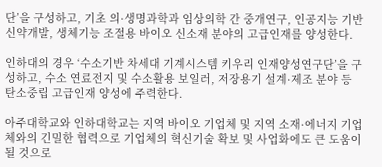단’을 구성하고, 기초 의·생명과학과 임상의학 간 중개연구, 인공지능 기반 신약개발, 생체기능 조절용 바이오 신소재 분야의 고급인재를 양성한다.

인하대의 경우 ‘수소기반 차세대 기계시스템 키우리 인재양성연구단’을 구성하고, 수소 연료전지 및 수소활용 보일러, 저장용기 설계·제조 분야 등 탄소중립 고급인재 양성에 주력한다.

아주대학교와 인하대학교는 지역 바이오 기업체 및 지역 소재·에너지 기업체와의 긴밀한 협력으로 기업체의 혁신기술 확보 및 사업화에도 큰 도움이 될 것으로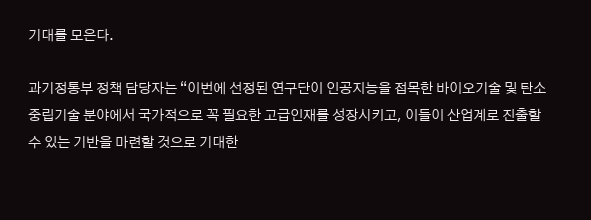기대를 모은다.

과기정통부 정책 담당자는 “이번에 선정된 연구단이 인공지능을 접목한 바이오기술 및 탄소중립기술 분야에서 국가적으로 꼭 필요한 고급인재를 성장시키고, 이들이 산업계로 진출할 수 있는 기반을 마련할 것으로 기대한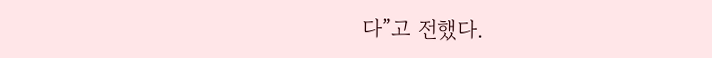다”고 전했다.